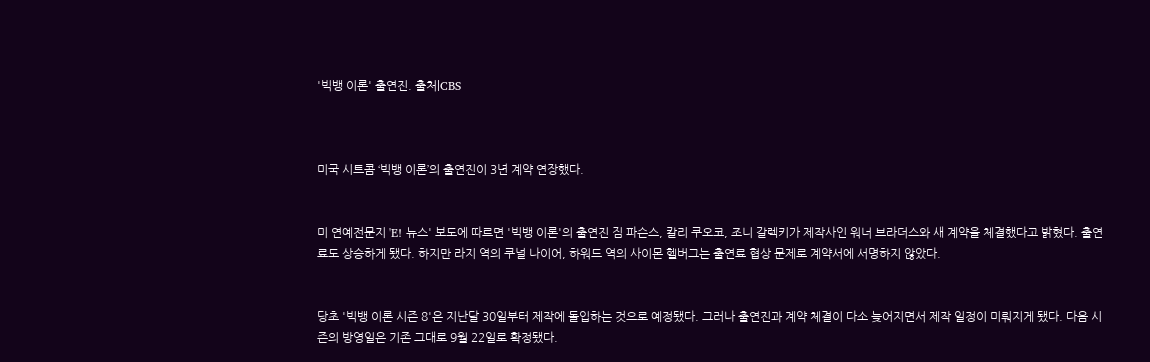'빅뱅 이론' 출연진. 출처|CBS



미국 시트콤 ‘빅뱅 이론’의 출연진이 3년 계약 연장했다.


미 연예전문지 'E! 뉴스' 보도에 따르면 '빅뱅 이론'의 출연진 짐 파슨스, 칼리 쿠오코, 조니 갈렉키가 제작사인 워너 브라더스와 새 계약을 체결했다고 밝혔다. 출연료도 상승하게 됐다. 하지만 라지 역의 쿠널 나이어, 하워드 역의 사이몬 헬버그는 출연료 협상 문제로 계약서에 서명하지 않았다.


당초 '빅뱅 이론 시즌 8'은 지난달 30일부터 제작에 돌입하는 것으로 예정됐다. 그러나 출연진과 계약 체결이 다소 늦어지면서 제작 일정이 미뤄지게 됐다. 다음 시즌의 방영일은 기존 그대로 9월 22일로 확정됐다.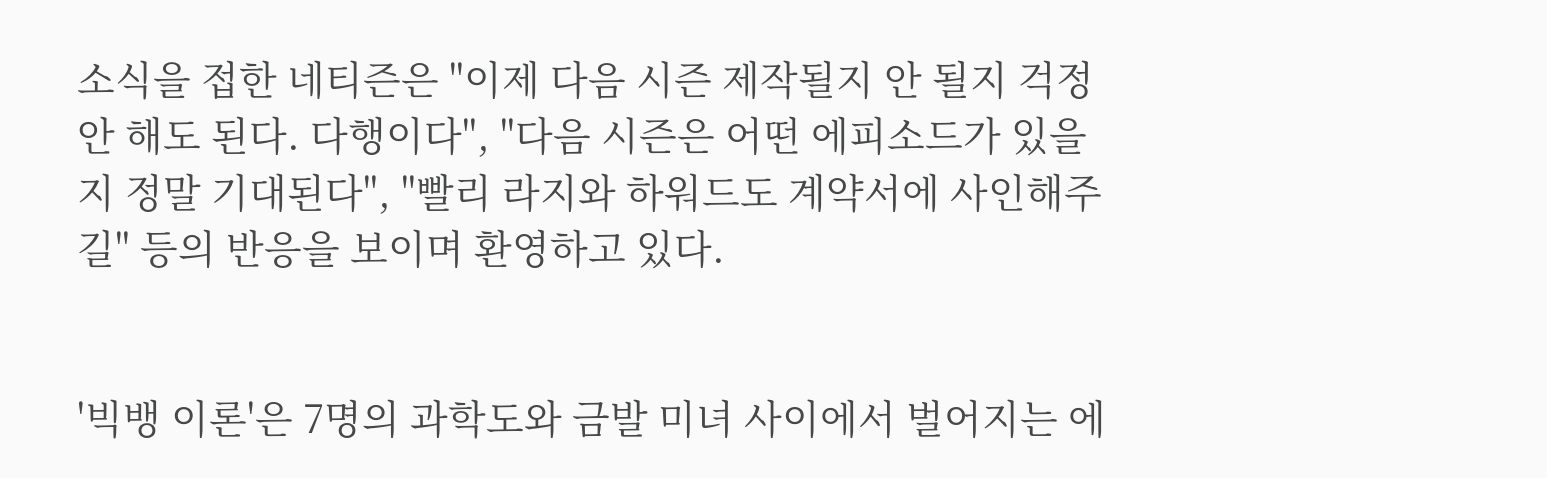소식을 접한 네티즌은 "이제 다음 시즌 제작될지 안 될지 걱정 안 해도 된다. 다행이다", "다음 시즌은 어떤 에피소드가 있을지 정말 기대된다", "빨리 라지와 하워드도 계약서에 사인해주길" 등의 반응을 보이며 환영하고 있다.


'빅뱅 이론'은 7명의 과학도와 금발 미녀 사이에서 벌어지는 에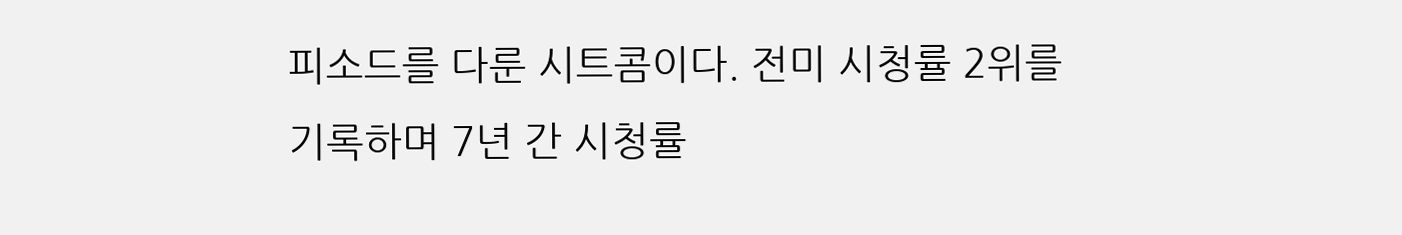피소드를 다룬 시트콤이다. 전미 시청률 2위를 기록하며 7년 간 시청률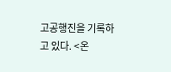고공행진을 기록하고 있다. <온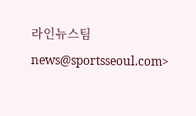라인뉴스팀 news@sportsseoul.com>